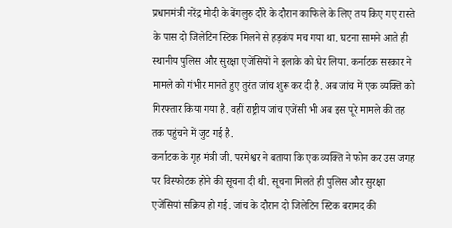प्रधानमंत्री नरेंद्र मोदी के बेंगलुरु दौरे के दौरान काफिले के लिए तय किए गए रास्ते के पास दो जिलेटिन स्टिक मिलने से हड़कंप मच गया था. घटना सामने आते ही स्थानीय पुलिस और सुरक्षा एजेंसियों ने इलाके को घेर लिया. कर्नाटक सरकार ने मामले को गंभीर मानते हुए तुरंत जांच शुरू कर दी है. अब जांच में एक व्यक्ति को गिरफ्तार किया गया है. वहीं राष्ट्रीय जांच एजेंसी भी अब इस पूरे मामले की तह तक पहुंचने में जुट गई है.
कर्नाटक के गृह मंत्री जी. परमेश्वर ने बताया कि एक व्यक्ति ने फोन कर उस जगह पर विस्फोटक होने की सूचना दी थी. सूचना मिलते ही पुलिस और सुरक्षा एजेंसियां सक्रिय हो गई. जांच के दौरान दो जिलेटिन स्टिक बरामद की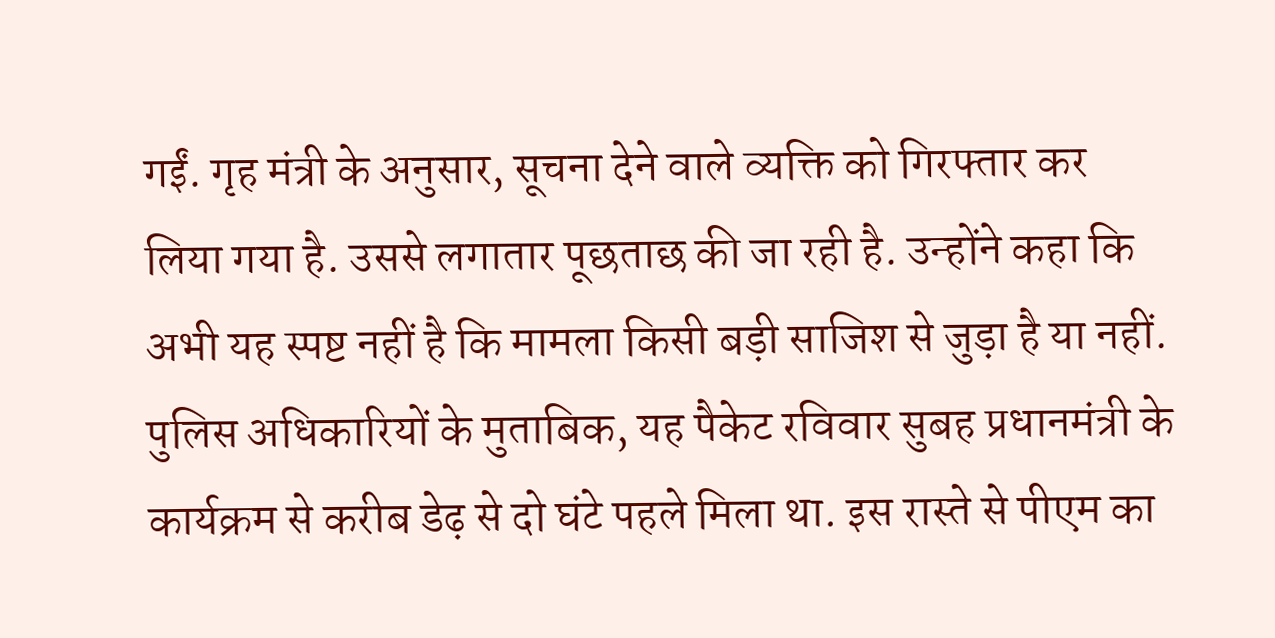गईं. गृह मंत्री के अनुसार, सूचना देने वाले व्यक्ति को गिरफ्तार कर लिया गया है. उससे लगातार पूछताछ की जा रही है. उन्होंने कहा कि अभी यह स्पष्ट नहीं है कि मामला किसी बड़ी साजिश से जुड़ा है या नहीं.
पुलिस अधिकारियों के मुताबिक, यह पैकेट रविवार सुबह प्रधानमंत्री के कार्यक्रम से करीब डेढ़ से दो घंटे पहले मिला था. इस रास्ते से पीएम का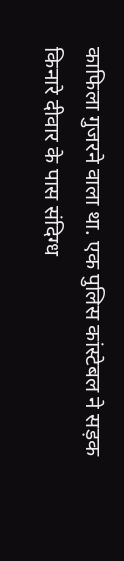काफिला गुजरने वाला था. एक पुलिस कांस्टेबल ने सड़क किनारे दीवार के पास संदिग्ध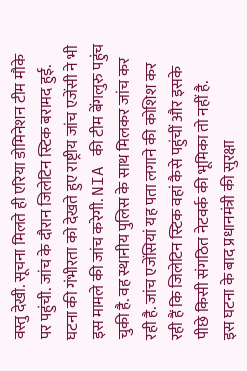वस्तु देखी. सूचना मिलते ही एरिया डोमिनेशन टीम मौके पर पहुंची. जांच के दौरान जिलेटिन स्टिक बरामद हुई.
घटना की गंभीरता को देखते हुए राष्ट्रीय जांच एजेंसी ने भी इस मामले की जांच करेगी. NIA की टीम बेंगलुरु पहुंच चुकी है. वह स्थानीय पुलिस के साथ मिलकर जांच कर रही है. जांच एजेंसियां यह पता लगाने की कोशिश कर रही हैं कि जिलेटिन स्टिक वहां कैसे पहुंचीं और इसके पीछे किसी संगठित नेटवर्क की भूमिका तो नहीं है.
इस घटना के बाद प्रधानमंत्री की सुरक्षा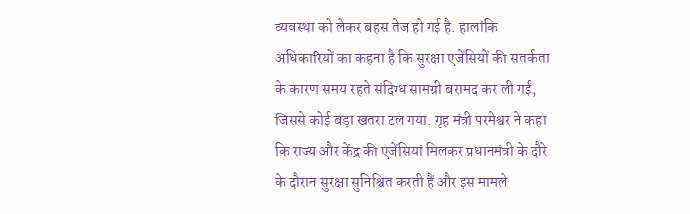व्यवस्था को लेकर बहस तेज हो गई है. हालांकि अधिकारियों का कहना है कि सुरक्षा एजेंसियों की सतर्कता के कारण समय रहते संदिग्ध सामग्री बरामद कर ली गई, जिससे कोई बड़ा खतरा टल गया. गृह मंत्री परमेश्वर ने कहा कि राज्य और केंद्र की एजेंसियां मिलकर प्रधानमंत्री के दौरे के दौरान सुरक्षा सुनिश्चित करती हैं और इस मामले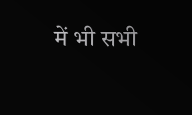में भी सभी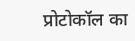प्रोटोकॉल का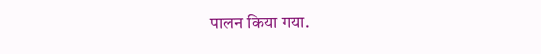पालन किया गया.